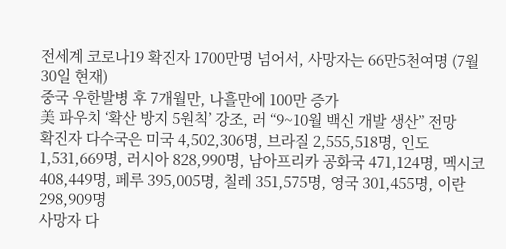전세계 코로나19 확진자 1700만명 넘어서, 사망자는 66만5천여명 (7월 30일 현재)
중국 우한발병 후 7개월만, 나흘만에 100만 증가
美 파우치 ‘확산 방지 5원칙’ 강조, 러 “9~10월 백신 개발 생산” 전망
확진자 다수국은 미국 4,502,306명, 브라질 2,555,518명, 인도 1,531,669명, 러시아 828,990명, 남아프리카 공화국 471,124명, 멕시코 408,449명, 페루 395,005명, 칠레 351,575명, 영국 301,455명, 이란 298,909명
사망자 다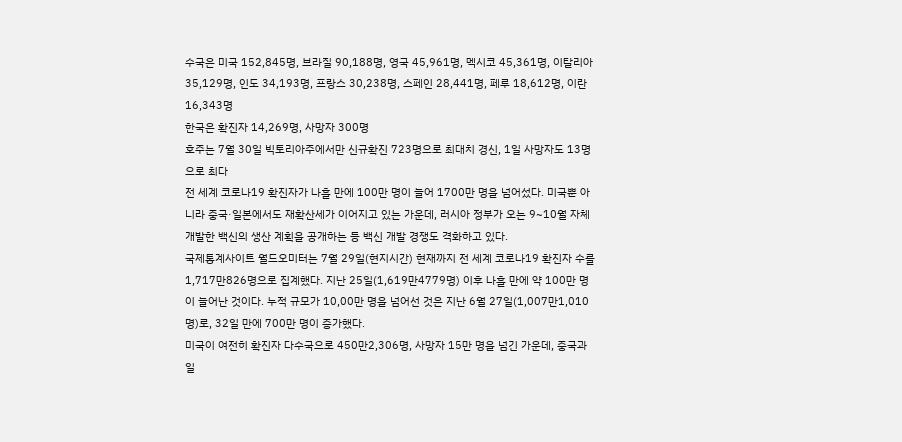수국은 미국 152,845명, 브라질 90,188명, 영국 45,961명, 멕시코 45,361명, 이탈리아 35,129명, 인도 34,193명, 프랑스 30,238명, 스페인 28,441명, 페루 18,612명, 이란 16,343명
한국은 확진자 14,269명, 사망자 300명
호주는 7월 30일 빅토리아주에서만 신규확진 723명으로 최대치 경신, 1일 사망자도 13명으로 최다
전 세계 코로나19 확진자가 나흘 만에 100만 명이 늘어 1700만 명을 넘어섰다. 미국뿐 아니라 중국·일본에서도 재확산세가 이어지고 있는 가운데, 러시아 정부가 오는 9~10월 자체 개발한 백신의 생산 계획을 공개하는 등 백신 개발 경쟁도 격화하고 있다.
국제통계사이트 월드오미터는 7월 29일(현지시간) 현재까지 전 세계 코로나19 확진자 수를 1,717만826명으로 집계했다. 지난 25일(1,619만4779명) 이후 나흘 만에 약 100만 명이 늘어난 것이다. 누적 규모가 10,00만 명을 넘어선 것은 지난 6월 27일(1,007만1,010명)로, 32일 만에 700만 명이 증가했다.
미국이 여전히 확진자 다수국으로 450만2,306명, 사망자 15만 명을 넘긴 가운데, 중국과 일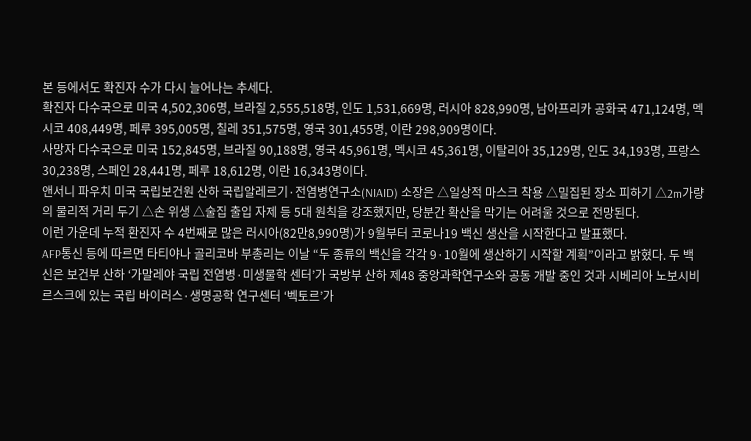본 등에서도 확진자 수가 다시 늘어나는 추세다.
확진자 다수국으로 미국 4,502,306명, 브라질 2,555,518명, 인도 1,531,669명, 러시아 828,990명, 남아프리카 공화국 471,124명, 멕시코 408,449명, 페루 395,005명, 칠레 351,575명, 영국 301,455명, 이란 298,909명이다.
사망자 다수국으로 미국 152,845명, 브라질 90,188명, 영국 45,961명, 멕시코 45,361명, 이탈리아 35,129명, 인도 34,193명, 프랑스 30,238명, 스페인 28,441명, 페루 18,612명, 이란 16,343명이다.
앤서니 파우치 미국 국립보건원 산하 국립알레르기·전염병연구소(NIAID) 소장은 △일상적 마스크 착용 △밀집된 장소 피하기 △2m가량의 물리적 거리 두기 △손 위생 △술집 출입 자제 등 5대 원칙을 강조했지만, 당분간 확산을 막기는 어려울 것으로 전망된다.
이런 가운데 누적 환진자 수 4번째로 많은 러시아(82만8,990명)가 9월부터 코로나19 백신 생산을 시작한다고 발표했다.
AFP통신 등에 따르면 타티야나 골리코바 부총리는 이날 “두 종류의 백신을 각각 9·10월에 생산하기 시작할 계획”이라고 밝혔다. 두 백신은 보건부 산하 ‘가말레야 국립 전염병·미생물학 센터’가 국방부 산하 제48 중앙과학연구소와 공동 개발 중인 것과 시베리아 노보시비르스크에 있는 국립 바이러스·생명공학 연구센터 ‘벡토르’가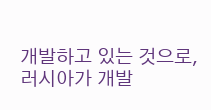개발하고 있는 것으로, 러시아가 개발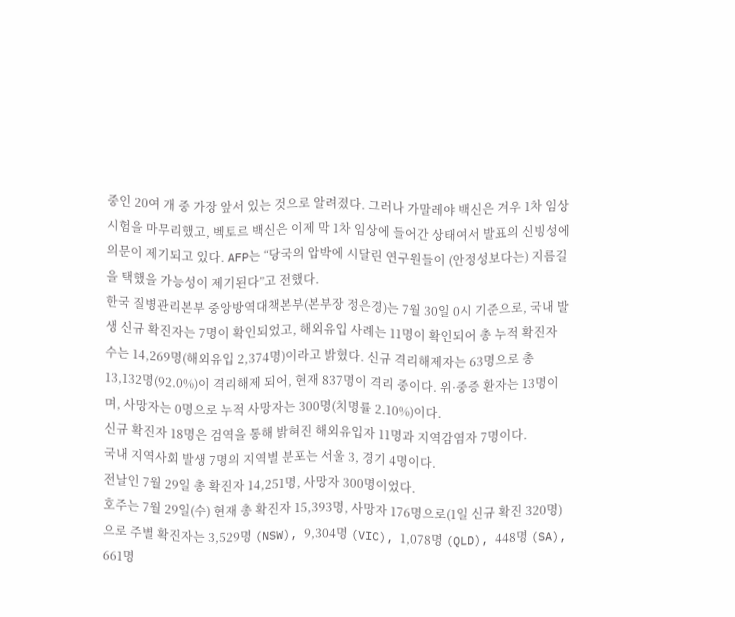중인 20여 개 중 가장 앞서 있는 것으로 알려졌다. 그러나 가말레야 백신은 겨우 1차 임상시험을 마무리했고, 벡토르 백신은 이제 막 1차 임상에 들어간 상태여서 발표의 신빙성에 의문이 제기되고 있다. AFP는 “당국의 압박에 시달린 연구원들이 (안정성보다는) 지름길을 택했을 가능성이 제기된다”고 전했다.
한국 질병관리본부 중앙방역대책본부(본부장 정은경)는 7월 30일 0시 기준으로, 국내 발생 신규 확진자는 7명이 확인되었고, 해외유입 사례는 11명이 확인되어 총 누적 확진자수는 14,269명(해외유입 2,374명)이라고 밝혔다. 신규 격리해제자는 63명으로 총 13,132명(92.0%)이 격리해제 되어, 현재 837명이 격리 중이다. 위·중증 환자는 13명이며, 사망자는 0명으로 누적 사망자는 300명(치명률 2.10%)이다.
신규 확진자 18명은 검역을 통해 밝혀진 해외유입자 11명과 지역감염자 7명이다.
국내 지역사회 발생 7명의 지역별 분포는 서울 3, 경기 4명이다.
전날인 7월 29일 총 확진자 14,251명, 사망자 300명이었다.
호주는 7월 29일(수) 현재 총 확진자 15,393명, 사망자 176명으로(1일 신규 확진 320명)으로 주별 확진자는 3,529명 (NSW), 9,304명 (VIC), 1,078명 (QLD), 448명 (SA), 661명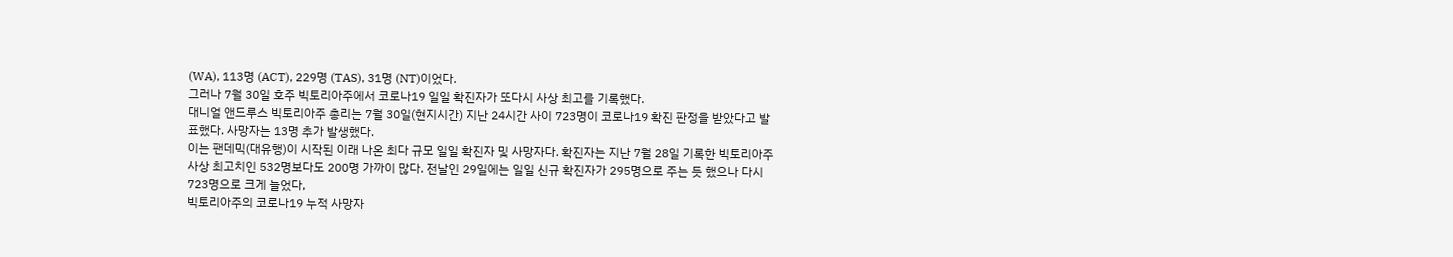(WA), 113명 (ACT), 229명 (TAS), 31명 (NT)이었다.
그러나 7월 30일 호주 빅토리아주에서 코로나19 일일 확진자가 또다시 사상 최고를 기록했다.
대니얼 앤드루스 빅토리아주 총리는 7월 30일(현지시간) 지난 24시간 사이 723명이 코로나19 확진 판정을 받았다고 발표했다. 사망자는 13명 추가 발생했다.
이는 팬데믹(대유행)이 시작된 이래 나온 최다 규모 일일 확진자 및 사망자다. 확진자는 지난 7월 28일 기록한 빅토리아주 사상 최고치인 532명보다도 200명 가까이 많다. 전날인 29일에는 일일 신규 확진자가 295명으로 주는 듯 했으나 다시 723명으로 크게 늘었다,
빅토리아주의 코로나19 누적 사망자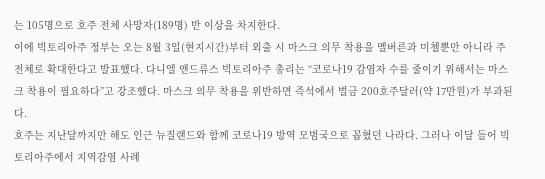는 105명으로 호주 전체 사망자(189명) 반 이상을 차지한다.
이에 빅토리아주 정부는 오는 8월 3일(현지시간)부터 외출 시 마스크 의무 착용을 멜버른과 미첼뿐만 아니라 주 전체로 확대한다고 발표했다. 다니엘 앤드류스 빅토리아주 총리는 “코로나19 감염자 수를 줄이기 위해서는 마스크 착용이 필요하다”고 강조했다. 마스크 의무 착용을 위반하면 즉석에서 벌금 200호주달러(약 17만원)가 부과된다.
호주는 지난달까지만 해도 인근 뉴질랜드와 함께 코로나19 방역 모범국으로 꼽혔던 나라다. 그러나 이달 들어 빅토리아주에서 지역감염 사례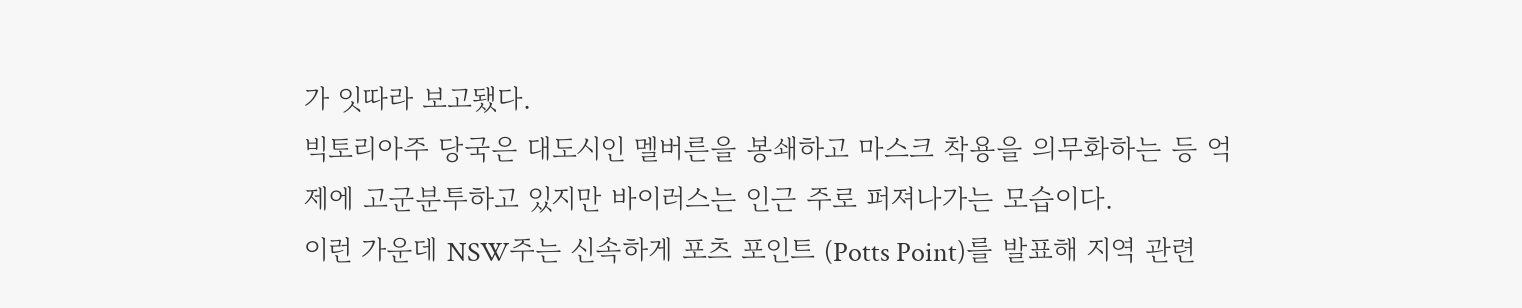가 잇따라 보고됐다.
빅토리아주 당국은 대도시인 멜버른을 봉쇄하고 마스크 착용을 의무화하는 등 억제에 고군분투하고 있지만 바이러스는 인근 주로 퍼져나가는 모습이다.
이런 가운데 NSW주는 신속하게 포츠 포인트 (Potts Point)를 발표해 지역 관련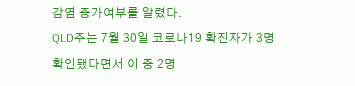감염 증가여부를 알렸다.
QLD주는 7월 30일 코로나19 확진자가 3명 확인됐다면서 이 중 2명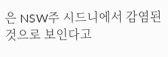은 NSW주 시드니에서 감염된 것으로 보인다고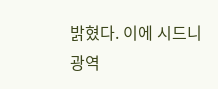밝혔다. 이에 시드니 광역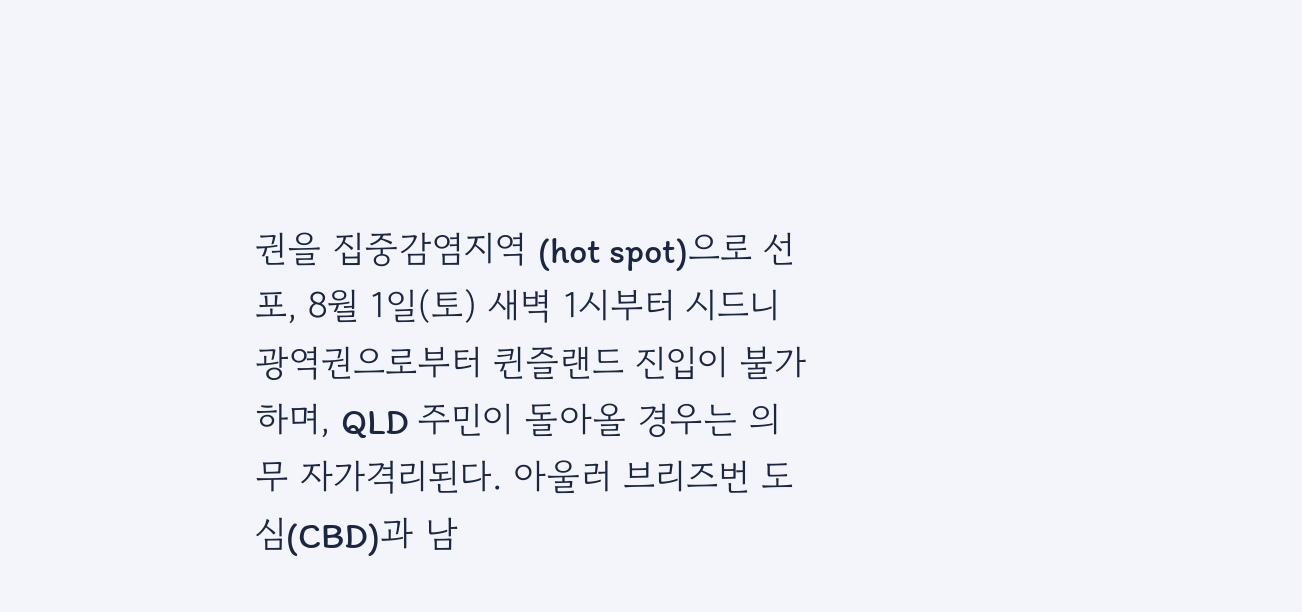권을 집중감염지역 (hot spot)으로 선포, 8월 1일(토) 새벽 1시부터 시드니 광역권으로부터 퀸즐랜드 진입이 불가하며, QLD 주민이 돌아올 경우는 의무 자가격리된다. 아울러 브리즈번 도심(CBD)과 남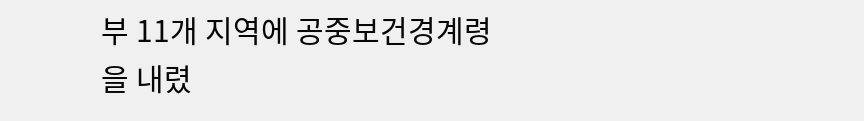부 11개 지역에 공중보건경계령을 내렸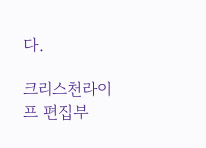다.

크리스천라이프 편집부